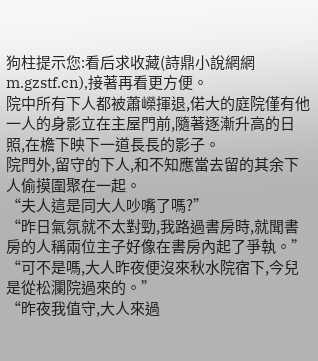狗柱提示您:看后求收藏(詩鼎小說網網m.gzstf.cn),接著再看更方便。
院中所有下人都被蕭嶸揮退,偌大的庭院僅有他一人的身影立在主屋門前,隨著逐漸升高的日照,在檐下映下一道長長的影子。
院門外,留守的下人,和不知應當去留的其余下人偷摸圍聚在一起。
“夫人這是同大人吵嘴了嗎?”
“昨日氣氛就不太對勁,我路過書房時,就聞書房的人稱兩位主子好像在書房內起了爭執。”
“可不是嗎,大人昨夜便沒來秋水院宿下,今兒是從松瀾院過來的。”
“昨夜我值守,大人來過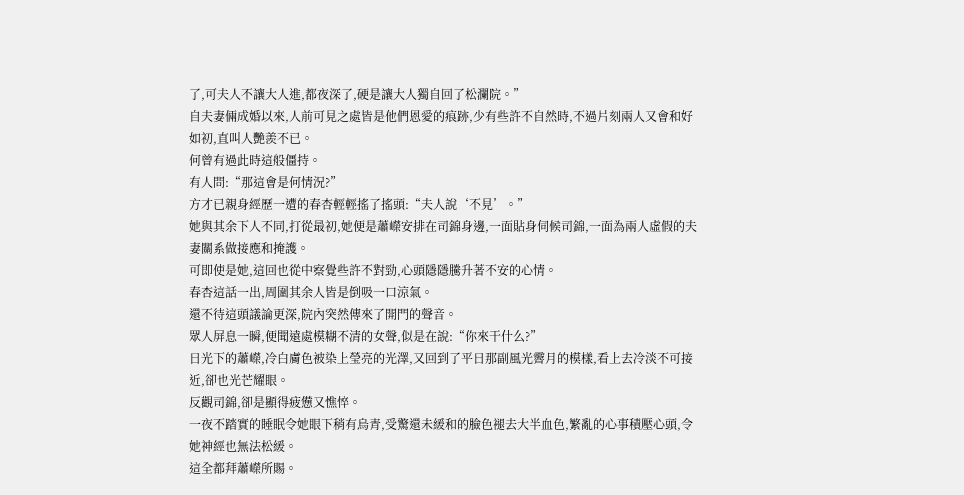了,可夫人不讓大人進,都夜深了,硬是讓大人獨自回了松瀾院。”
自夫妻倆成婚以來,人前可見之處皆是他們恩愛的痕跡,少有些許不自然時,不過片刻兩人又會和好如初,直叫人艷羨不已。
何曾有過此時這般僵持。
有人問:“那這會是何情況?”
方才已親身經歷一遭的春杏輕輕搖了搖頭:“夫人說‘不見’。”
她與其余下人不同,打從最初,她便是蕭嶸安排在司錦身邊,一面貼身伺候司錦,一面為兩人虛假的夫妻關系做接應和掩護。
可即使是她,這回也從中察覺些許不對勁,心頭隱隱騰升著不安的心情。
春杏這話一出,周圍其余人皆是倒吸一口涼氣。
還不待這頭議論更深,院內突然傳來了開門的聲音。
眾人屏息一瞬,便聞遠處模糊不清的女聲,似是在說:“你來干什么?”
日光下的蕭嶸,冷白膚色被染上瑩亮的光澤,又回到了平日那副風光霽月的模樣,看上去冷淡不可接近,卻也光芒耀眼。
反觀司錦,卻是顯得疲憊又憔悴。
一夜不踏實的睡眠令她眼下稍有烏青,受驚還未緩和的臉色褪去大半血色,繁亂的心事積壓心頭,令她神經也無法松緩。
這全都拜蕭嶸所賜。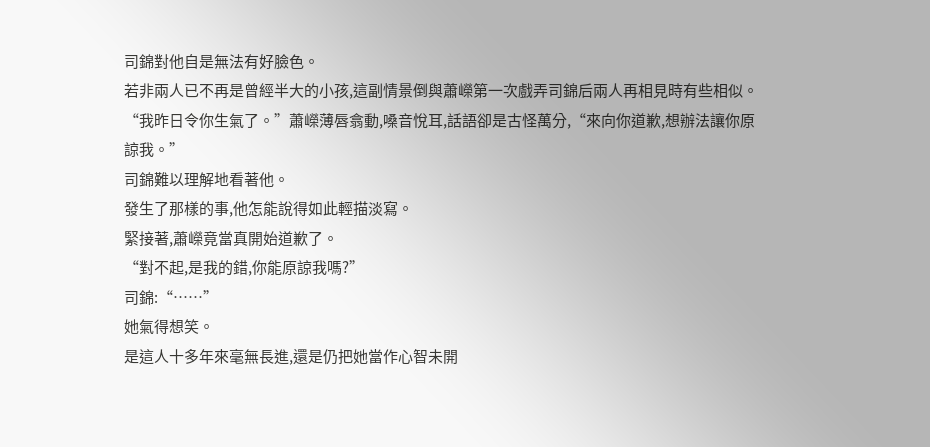司錦對他自是無法有好臉色。
若非兩人已不再是曾經半大的小孩,這副情景倒與蕭嶸第一次戲弄司錦后兩人再相見時有些相似。
“我昨日令你生氣了。”蕭嶸薄唇翕動,嗓音悅耳,話語卻是古怪萬分,“來向你道歉,想辦法讓你原諒我。”
司錦難以理解地看著他。
發生了那樣的事,他怎能說得如此輕描淡寫。
緊接著,蕭嶸竟當真開始道歉了。
“對不起,是我的錯,你能原諒我嗎?”
司錦:“……”
她氣得想笑。
是這人十多年來毫無長進,還是仍把她當作心智未開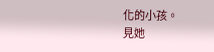化的小孩。
見她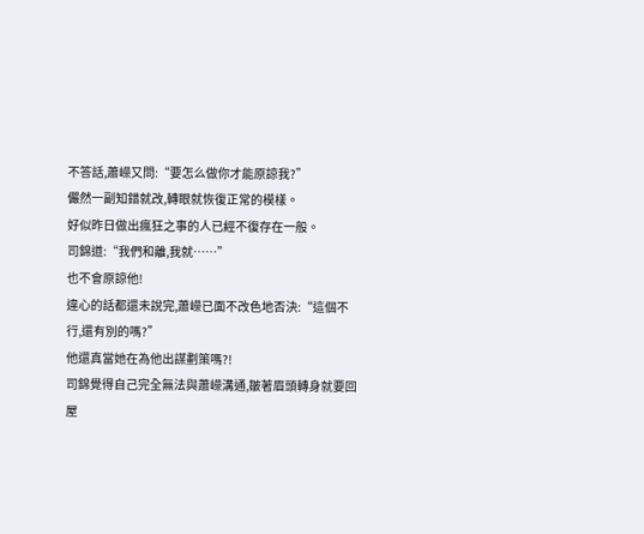不答話,蕭嶸又問:“要怎么做你才能原諒我?”
儼然一副知錯就改,轉眼就恢復正常的模樣。
好似昨日做出瘋狂之事的人已經不復存在一般。
司錦道:“我們和離,我就……”
也不會原諒他!
違心的話都還未說完,蕭嶸已面不改色地否決:“這個不行,還有別的嗎?”
他還真當她在為他出謀劃策嗎?!
司錦覺得自己完全無法與蕭嶸溝通,皺著眉頭轉身就要回屋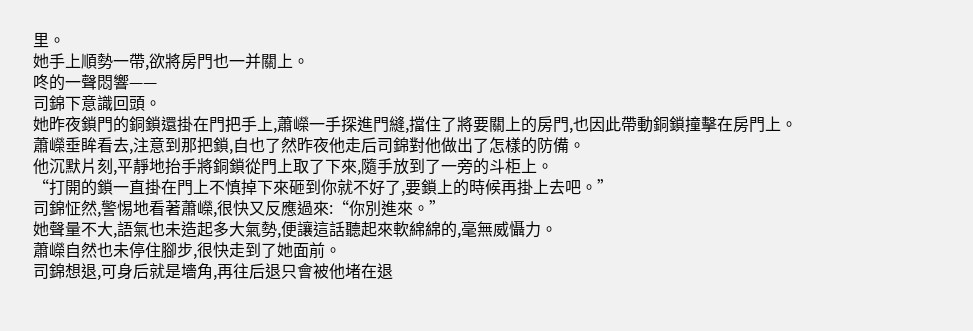里。
她手上順勢一帶,欲將房門也一并關上。
咚的一聲悶響——
司錦下意識回頭。
她昨夜鎖門的銅鎖還掛在門把手上,蕭嶸一手探進門縫,擋住了將要關上的房門,也因此帶動銅鎖撞擊在房門上。
蕭嶸垂眸看去,注意到那把鎖,自也了然昨夜他走后司錦對他做出了怎樣的防備。
他沉默片刻,平靜地抬手將銅鎖從門上取了下來,隨手放到了一旁的斗柜上。
“打開的鎖一直掛在門上不慎掉下來砸到你就不好了,要鎖上的時候再掛上去吧。”
司錦怔然,警惕地看著蕭嶸,很快又反應過來:“你別進來。”
她聲量不大,語氣也未造起多大氣勢,便讓這話聽起來軟綿綿的,毫無威懾力。
蕭嶸自然也未停住腳步,很快走到了她面前。
司錦想退,可身后就是墻角,再往后退只會被他堵在退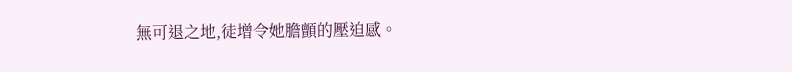無可退之地,徒增令她膽顫的壓迫感。